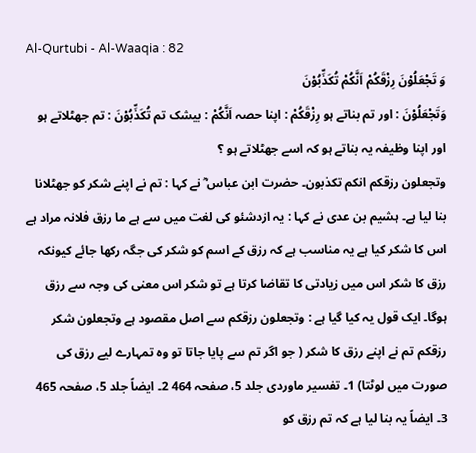Al-Qurtubi - Al-Waaqia : 82
وَ تَجْعَلُوْنَ رِزْقَكُمْ اَنَّكُمْ تُكَذِّبُوْنَ
وَتَجْعَلُوْنَ : اور تم بناتے ہو رِزْقَكُمْ : اپنا حصہ اَنَّكُمْ : بیشک تم تُكَذِّبُوْنَ : تم جھٹلاتے ہو
اور اپنا وظیفہ یہ بناتے ہو کہ اسے جھٹلاتے ہو ؟
وتجعلون رزقکم انکم تکذبون۔ حضرت ابن عباس ؓ نے کہا : تم نے اپنے شکر کو جھٹلانا بنا لیا ہے۔ ہشیم بن عدی نے کہا : یہ ازدشئو کی لغت میں سے ہے ما رزق فلانہ مراد ہے اس کا شکر کیا ہے یہ مناسب ہے کہ رزق کے اسم کو شکر کی جگہ رکھا جائے کیونکہ رزق کا شکر اس میں زیادتی کا تقاضا کرتا ہے تو شکر اس معنی کی وجہ سے رزق ہوگا۔ ایک قول یہ کیا گیا ہے : وتجعلون رزقکم سے اصل مقصود ہے وتجعلون شکر رزقکم تم نے اپنے رزق کا شکر ( جو اگر تم سے پایا جاتا تو وہ تمہارے لیے رزق کی صورت میں لوٹتا) 1۔ تفسیر ماوردی جلد 5، صفحہ 464 2۔ ایضاً جلد 5، صفحہ 465 3۔ ایضاً یہ بنا لیا ہے کہ تم رزق کو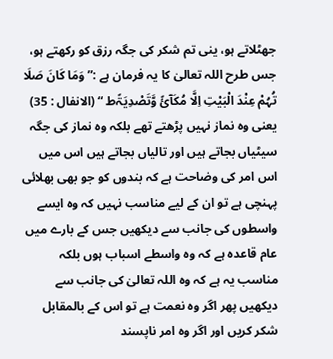جھٹلاتے ہو، ینی تم شکر کی جگہ رزق کو رکھتے ہو، جس طرح اللہ تعالیٰ کا یہ فرمان ہے :” وَمَا کَانَ صَلَا تُہُمْ عِنْدَ الْبَیْتِ اِلَّا مُکَآئً وَّتَصْدِیَۃًط “ (الانفال : 35) یعنی وہ نماز نہیں پڑھتے تھے بلکہ وہ نماز کی جگہ سیٹیاں بجاتے ہیں اور تالیاں بجاتے ہیں اس میں اس امر کی وضاحت ہے کہ بندوں کو جو بھی بھلائی پہنچی ہے تو ان کے لیے مناسب نہیں کہ وہ ایسے واسطوں کی جانب سے دیکھیں جس کے بارے میں عام قاعدہ ہے کہ وہ واسطے اسباب ہوں بلکہ مناسب یہ ہے کہ وہ اللہ تعالیٰ کی جانب سے دیکھیں پھر اگر وہ نعمت ہے تو اس کے بالمقابل شکر کریں اور اگر وہ امر ناپسند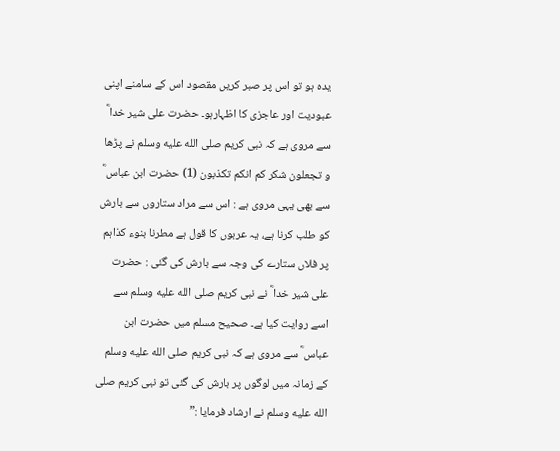یدہ ہو تو اس پر صبر کریں مقصود اس کے سامنے اپنی عبودیت اور عاجزی کا اظہارہو۔ حضرت علی شیر خدا ؓ سے مروی ہے کہ نبی کریم صلى الله عليه وسلم نے پڑھا و تجعلون شکر کم انکم تکذبون (1) حضرت ابن عباس ؓ سے بھی یہی مروی ہے : اس سے مراد ستاروں سے بارش کو طلب کرنا ہے، یہ عربوں کا قول ہے مطرنا بنوء کذاہم پر فلاں ستارے کی وجہ سے بارش کی گئی : حضرت علی شیر خدا ؓ نے نبی کریم صلى الله عليه وسلم سے اسے روایت کیا ہے۔ صحیح مسلم میں حضرت ابن عباس ؓ سے مروی ہے کہ نبی کریم صلى الله عليه وسلم کے زمانہ میں لوگوں پر بارش کی گئی تو نبی کریم صلى الله عليه وسلم نے ارشاد فرمایا :”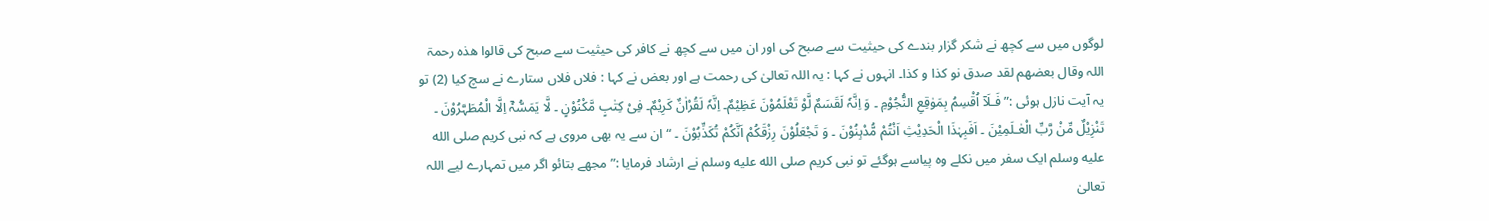لوگوں میں سے کچھ نے شکر گزار بندے کی حیثیت سے صبح کی اور ان میں سے کچھ نے کافر کی حیثیت سے صبح کی قالوا ھذہ رحمۃ اللہ وقال بعضھم لقد صدق نو کذا و کذا۔ انہوں نے کہا : یہ اللہ تعالیٰ کی رحمت ہے اور بعض نے کہا : فلاں فلاں ستارے نے سچ کیا (2) تو یہ آیت نازل ہوئی :” فَـلَآ اُقْسِمُ بِمَوٰقِعِ النُّجُوْمِ ۔ وَ اِنَّہٗ لَقَسَمٌ لَّوْ تَعْلَمُوْنَ عَظِیْمٌ۔ اِنَّہٗ لَقُرْاٰنٌ کَرِیْمٌ۔ فِیْ کِتٰبٍ مَّکْنُوْنٍ ۔ لَّا یَمَسُّہٗٓ اِلَّا الْمُطَہَّرُوْنَ ۔ تَنْزِیْلٌ مِّنْ رَّبِّ الْعٰـلَمِیْنَ ۔ اَفَبِہٰذَا الْحَدِیْثِ اَنْتُمْ مُّدْہِنُوْنَ ۔ وَ تَجْعَلُوْنَ رِزْقَکُمْ اَنَّکُمْ تُکَذِّبُوْنَ ۔ “ ان سے یہ بھی مروی ہے کہ نبی کریم صلى الله عليه وسلم ایک سفر میں نکلے وہ پیاسے ہوگئے تو نبی کریم صلى الله عليه وسلم نے ارشاد فرمایا :” مجھے بتائو اگر میں تمہارے لیے اللہ تعالیٰ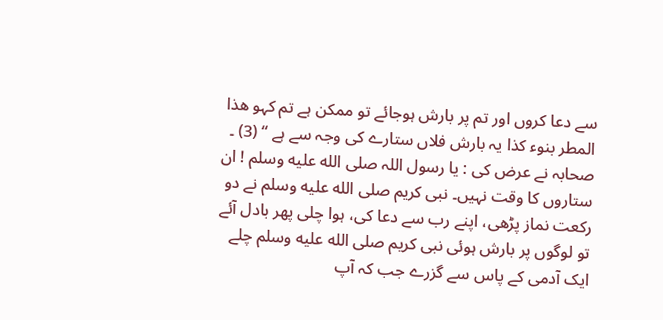سے دعا کروں اور تم پر بارش ہوجائے تو ممکن ہے تم کہو ھذا المطر بنوء کذا یہ بارش فلاں ستارے کی وجہ سے ہے “ (3) ۔ صحابہ نے عرض کی : یا رسول اللہ صلى الله عليه وسلم ! ان ستاروں کا وقت نہیں۔ نبی کریم صلى الله عليه وسلم نے دو رکعت نماز پڑھی، اپنے رب سے دعا کی، ہوا چلی پھر بادل آئے تو لوگوں پر بارش ہوئی نبی کریم صلى الله عليه وسلم چلے ایک آدمی کے پاس سے گزرے جب کہ آپ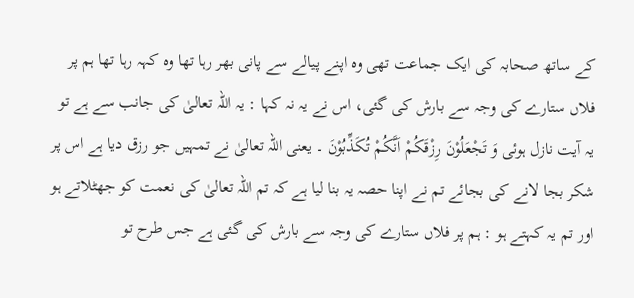کے ساتھ صحابہ کی ایک جماعت تھی وہ اپنے پیالے سے پانی بھر رہا تھا وہ کہہ رہا تھا ہم پر فلاں ستارے کی وجہ سے بارش کی گئی، اس نے یہ نہ کہا : یہ اللہ تعالیٰ کی جانب سے ہے تو یہ آیت نازل ہوئی وَ تَجْعَلُوْنَ رِزْقَکُمْ اَنَّکُمْ تُکَذِّبُوْنَ ۔ یعنی اللہ تعالیٰ نے تمہیں جو رزق دیا ہے اس پر شکر بجا لانے کی بجائے تم نے اپنا حصہ یہ بنا لیا ہے کہ تم اللہ تعالیٰ کی نعمت کو جھٹلاتے ہو اور تم یہ کہتے ہو : ہم پر فلاں ستارے کی وجہ سے بارش کی گئی ہے جس طرح تو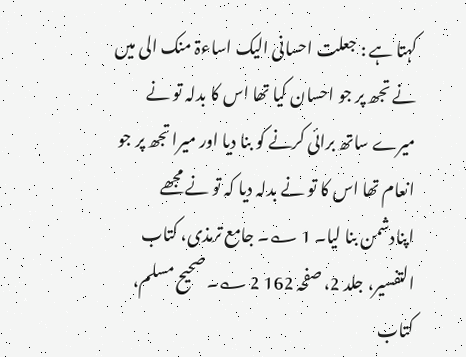کہتا ہے : جعلت احسانی الیک اساءۃ منک الی میں نے تجھ پر جو احسان کیا تھا اس کا بدلہ تو نے میرے ساتھ برائی کرنے کو بنا دیا اور میرا تجھ پر جو انعام تھا اس کا تو نے بدلہ دیا کہ تو نے مجھے اپنادشمن بنا لیا۔ 1 ؎۔ جامع ترمذی، کتاب التفسیر، جلد 2، صفحہ 162 2 ؎۔ صحیح مسلم، کتاب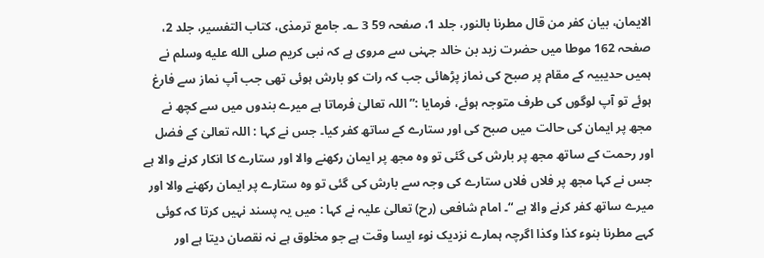الایمان، بیان کفر من قال مطرنا بالنور، جلد 1، صفحہ 59 3 ؎۔ جامع ترمذی، کتاب التفسیر، جلد 2، صفحہ 162 موطا میں حضرت زید بن خالد جہنی سے مروی ہے کہ نبی کریم صلى الله عليه وسلم نے ہمیں حدیبیہ کے مقام پر صبح کی نماز پڑھائی جب کہ رات کو بارش ہوئی تھی جب آپ نماز سے فارغ ہوئے تو آپ لوگوں کی طرف متوجہ ہوئے، فرمایا :” اللہ تعالیٰ فرماتا ہے میرے بندوں میں سے کچھ نے مجھ پر ایمان کی حالت میں صبح کی اور ستارے کے ساتھ کفر کیا۔ جس نے کہا : اللہ تعالیٰ کے فضل اور رحمت کے ساتھ مجھ پر بارش کی گئی تو وہ مجھ پر ایمان رکھنے والا اور ستارے کا انکار کرنے والا ہے جس نے کہا مجھ پر فلاں فلاں ستارے کی وجہ سے بارش کی گئی تو وہ ستارے پر ایمان رکھنے والا اور میرے ساتھ کفر کرنے والا ہے “۔ امام شافعی (رح) تعالیٰ علیہ نے کہا : میں یہ پسند نہیں کرتا کہ کوئی کہے مطرنا بنوء کذا وکذا اگرچہ ہمارے نزدیک نوء ایسا وقت ہے جو مخلوق ہے نہ نقصان دیتا ہے اور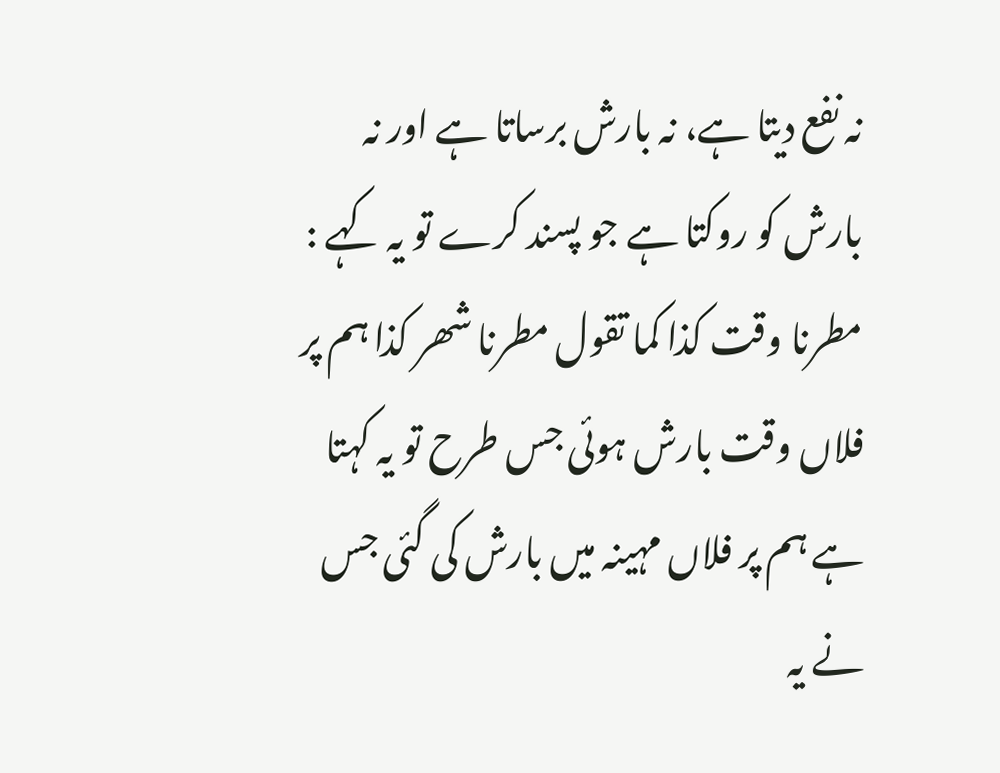نہ نفع دیتا ہے، نہ بارش برساتا ہے اور نہ بارش کو روکتا ہے جو پسند کرے تو یہ کہے : مطرنا وقت کذا کما تقول مطرنا شھر کذا ہم پر فلاں وقت بارش ہوئی جس طرح تو یہ کہتا ہے ہم پر فلاں مہینہ میں بارش کی گئی جس نے یہ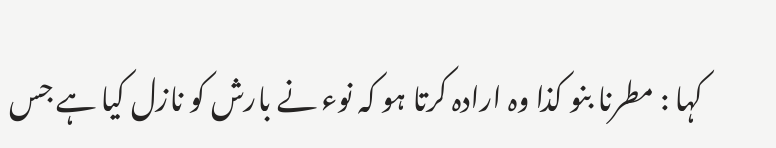کہا : مطرنا بنو کذا وہ ارادہ کرتا ہو کہ نوء نے بارش کو نازل کیا ہے جس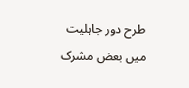طرح دور جاہلیت میں بعض مشرک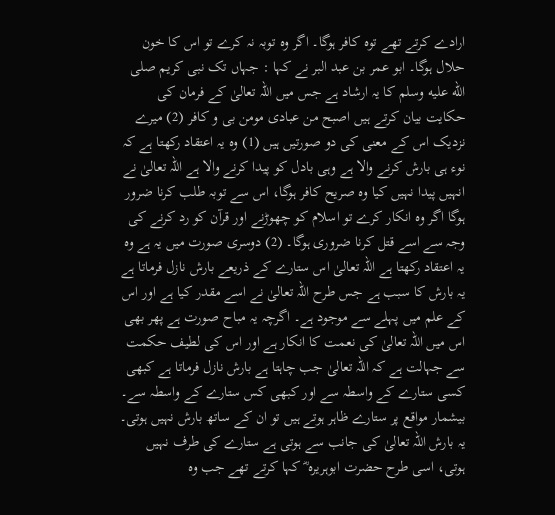ارادے کرتے تھے توہ کافر ہوگا۔ اگر وہ توبہ نہ کرے تو اس کا خون حلال ہوگا۔ ابو عمر بن عبد البر نے کہا : جہاں تک نبی کریم صلى الله عليه وسلم کا یہ ارشاد ہے جس میں اللہ تعالیٰ کے فرمان کی حکایت بیان کرتے ہیں اصبح من عبادی مومن بی و کافر (2) میرے نزدیک اس کے معنی کی دو صورتیں ہیں (1) وہ یہ اعتقاد رکھتا ہے کہ نوء ہی بارش کرنے والا ہے وہی بادل کو پیدا کرنے والا ہے اللہ تعالیٰ نے انہیں پیدا نہیں کیا وہ صریح کافر ہوگا، اس سے توبہ طلب کرنا ضرور ہوگا اگر وہ انکار کرے تو اسلام کو چھوڑنے اور قرآن کو رد کرنے کی وجہ سے اسے قتل کرنا ضروری ہوگا۔ (2) دوسری صورت میں یہ ہے وہ یہ اعتقاد رکھتا ہے اللہ تعالیٰ اس ستارے کے ذریعے بارش نازل فرماتا ہے یہ بارش کا سبب ہے جس طرح اللہ تعالیٰ نے اسے مقدر کیا ہے اور اس کے علم میں پہلے سے موجود ہے۔ اگرچہ یہ مباح صورت ہے پھر بھی اس میں اللہ تعالیٰ کی نعمت کا انکار ہے اور اس کی لطیف حکمت سے جہالت ہے کہ اللہ تعالیٰ جب چاہتا ہے بارش نازل فرماتا ہے کبھی کسی ستارے کے واسطہ سے اور کبھی کس ستارے کے واسطہ سے۔ بیشمار مواقع پر ستارے ظاہر ہوتے ہیں تو ان کے ساتھ بارش نہیں ہوتی۔ یہ بارش اللہ تعالیٰ کی جانب سے ہوتی ہے ستارے کی طرف نہیں ہوتی، اسی طرح حضرت ابوہریرہ ؓ کہا کرتے تھے جب وہ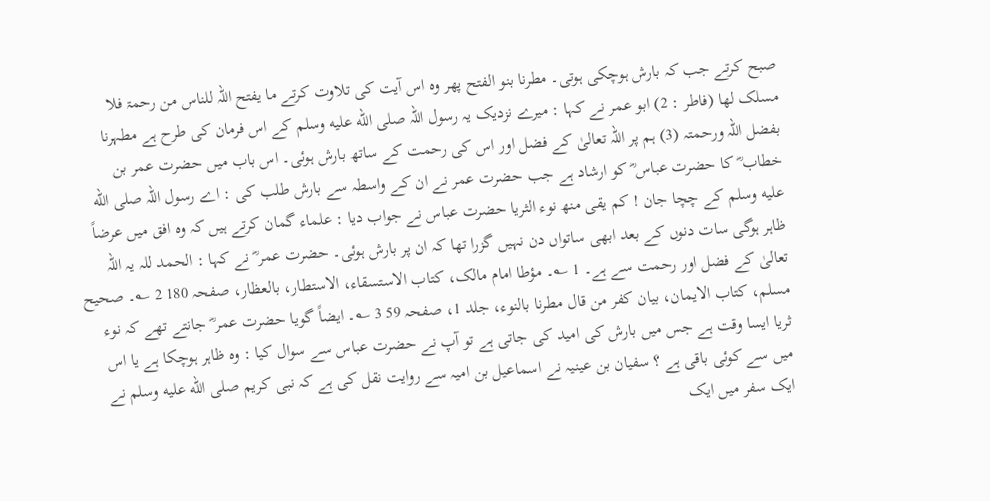صبح کرتے جب کہ بارش ہوچکی ہوتی۔ مطرنا بنو الفتح پھر وہ اس آیت کی تلاوت کرتے ما یفتح اللہ للناس من رحمۃ فلا مسلک لھا (فاطر : 2) ابو عمر نے کہا : میرے نزدیک یہ رسول اللہ صلى الله عليه وسلم کے اس فرمان کی طرح ہے مطہرنا بفضل اللہ ورحمتہ (3) ہم پر اللہ تعالیٰ کے فضل اور اس کی رحمت کے ساتھ بارش ہوئی۔ اس باب میں حضرت عمر بن خطاب ؓ کا حضرت عباس ؓ کو ارشاد ہے جب حضرت عمر نے ان کے واسطہ سے بارش طلب کی : اے رسول اللہ صلى الله عليه وسلم کے چچا جان ! کم یقی منھ نوء الثریا حضرت عباس نے جواب دیا : علماء گمان کرتے ہیں کہ وہ افق میں عرضاً ظاہر ہوگی سات دنوں کے بعد ابھی ساتواں دن نہیں گزرا تھا کہ ان پر بارش ہوئی۔ حضرت عمر ؓ نے کہا : الحمد للہ یہ اللہ تعالیٰ کے فضل اور رحمت سے ہے۔ 1 ؎۔ مؤطا امام مالک، کتاب الاستسقاء، الاستطار، بالعظار، صفحہ 180 2 ؎۔ صحیح مسلم، کتاب الایمان، بیان کفر من قال مطرنا بالنوء، جلد 1، صفحہ 59 3 ؎۔ ایضاً گویا حضرت عمر ؓ جانتے تھے کہ نوء ثریا ایسا وقت ہے جس میں بارش کی امید کی جاتی ہے تو آپ نے حضرت عباس سے سوال کیا : وہ ظاہر ہوچکا ہے یا اس میں سے کوئی باقی ہے ؟ سفیان بن عینیہ نے اسماعیل بن امیہ سے روایت نقل کی ہے کہ نبی کریم صلى الله عليه وسلم نے ایک سفر میں ایک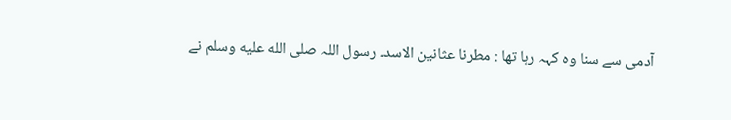آدمی سے سنا وہ کہہ رہا تھا : مطرنا عثانین الاسد۔ رسول اللہ صلى الله عليه وسلم نے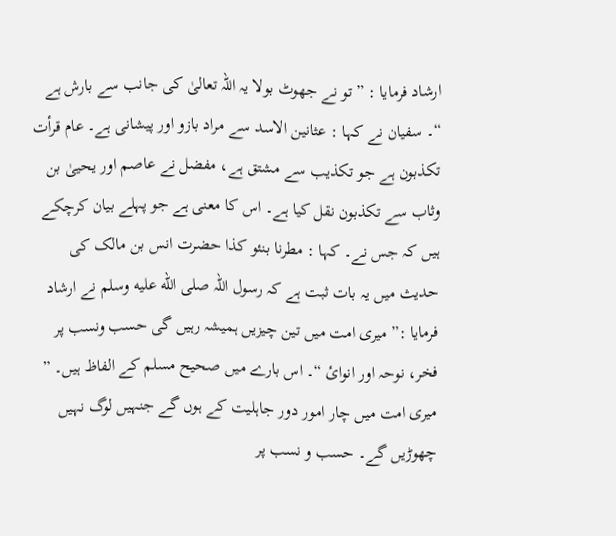ارشاد فرمایا : ” تو نے جھوٹ بولا یہ اللہ تعالیٰ کی جانب سے بارش ہے “۔ سفیان نے کہا : عثانین الاسد سے مراد بازو اور پیشانی ہے۔ عام قرأت تکذبون ہے جو تکذیب سے مشتق ہے، مفضل نے عاصم اور یحییٰ بن وثاب سے تکذبون نقل کیا ہے۔ اس کا معنی ہے جو پہلے بیان کرچکے ہیں کہ جس نے۔ کہا : مطرنا بنئو کذا حضرت انس بن مالک کی حدیث میں یہ بات ثبت ہے کہ رسول اللہ صلى الله عليه وسلم نے ارشاد فرمایا :” میری امت میں تین چیزیں ہمیشہ رہیں گی حسب ونسب پر فخر، نوحہ اور انوائ “۔ اس بارے میں صحیح مسلم کے الفاظ ہیں۔ ” میری امت میں چار امور دور جاہلیت کے ہوں گے جنہیں لوگ نہیں چھوڑیں گے۔ حسب و نسب پر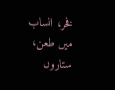فخر، انساب میں طعن، ستاروں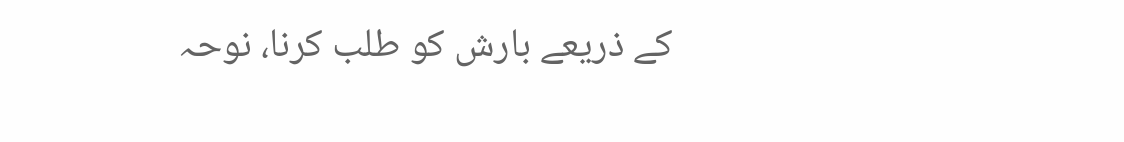کے ذریعے بارش کو طلب کرنا، نوحہ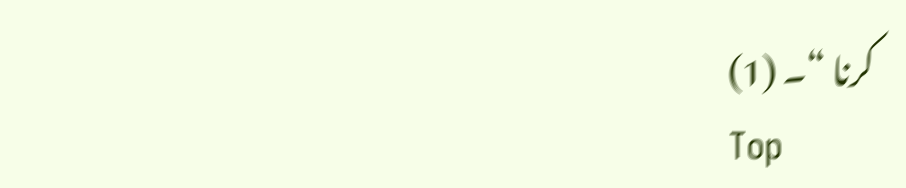کرنا “۔ (1)
Top